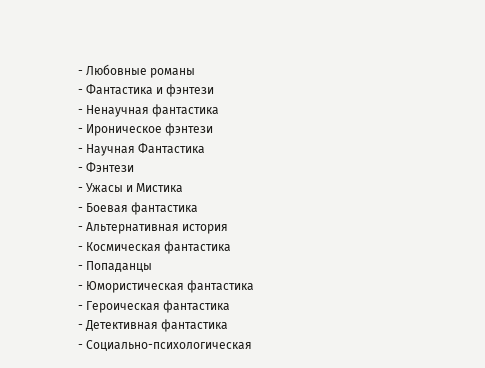- Любовные романы
- Фантастика и фэнтези
- Ненаучная фантастика
- Ироническое фэнтези
- Научная Фантастика
- Фэнтези
- Ужасы и Мистика
- Боевая фантастика
- Альтернативная история
- Космическая фантастика
- Попаданцы
- Юмористическая фантастика
- Героическая фантастика
- Детективная фантастика
- Социально-психологическая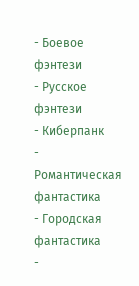- Боевое фэнтези
- Русское фэнтези
- Киберпанк
- Романтическая фантастика
- Городская фантастика
-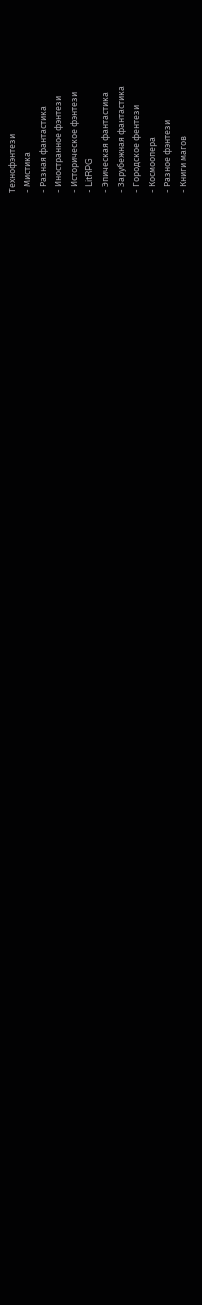Технофэнтези
- Мистика
- Разная фантастика
- Иностранное фэнтези
- Историческое фэнтези
- LitRPG
- Эпическая фантастика
- Зарубежная фантастика
- Городское фентези
- Космоопера
- Разное фэнтези
- Книги магов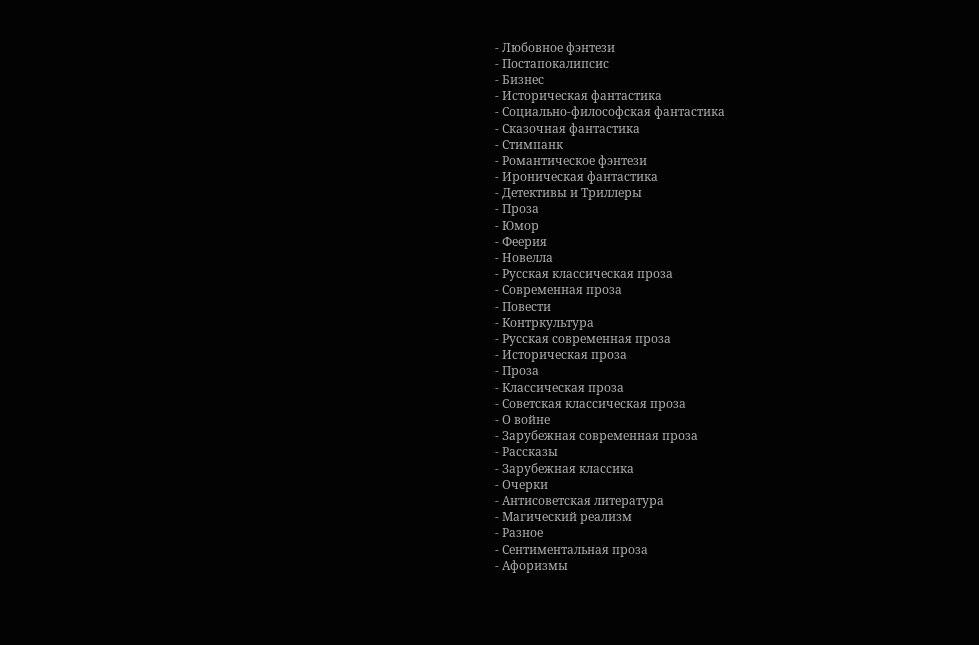- Любовное фэнтези
- Постапокалипсис
- Бизнес
- Историческая фантастика
- Социально-философская фантастика
- Сказочная фантастика
- Стимпанк
- Романтическое фэнтези
- Ироническая фантастика
- Детективы и Триллеры
- Проза
- Юмор
- Феерия
- Новелла
- Русская классическая проза
- Современная проза
- Повести
- Контркультура
- Русская современная проза
- Историческая проза
- Проза
- Классическая проза
- Советская классическая проза
- О войне
- Зарубежная современная проза
- Рассказы
- Зарубежная классика
- Очерки
- Антисоветская литература
- Магический реализм
- Разное
- Сентиментальная проза
- Афоризмы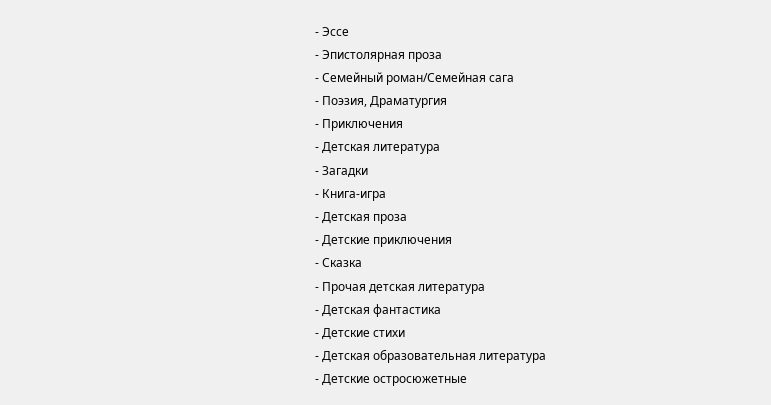- Эссе
- Эпистолярная проза
- Семейный роман/Семейная сага
- Поэзия, Драматургия
- Приключения
- Детская литература
- Загадки
- Книга-игра
- Детская проза
- Детские приключения
- Сказка
- Прочая детская литература
- Детская фантастика
- Детские стихи
- Детская образовательная литература
- Детские остросюжетные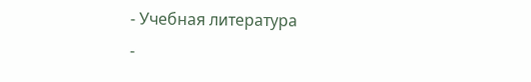- Учебная литература
-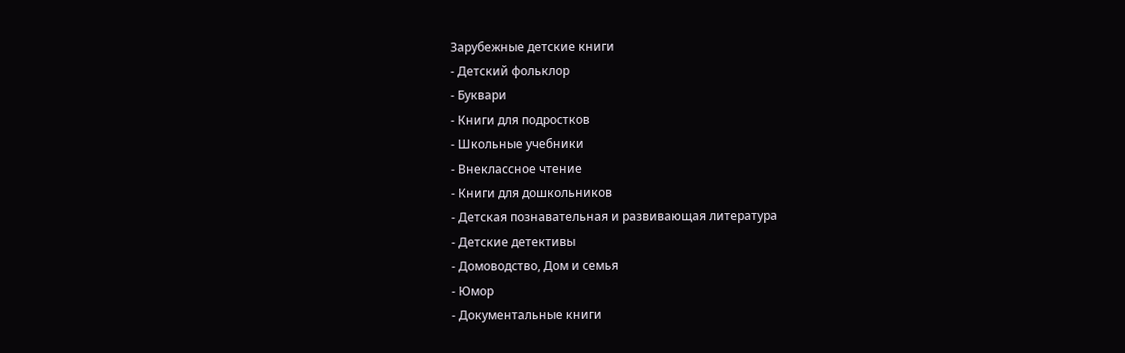Зарубежные детские книги
- Детский фольклор
- Буквари
- Книги для подростков
- Школьные учебники
- Внеклассное чтение
- Книги для дошкольников
- Детская познавательная и развивающая литература
- Детские детективы
- Домоводство, Дом и семья
- Юмор
- Документальные книги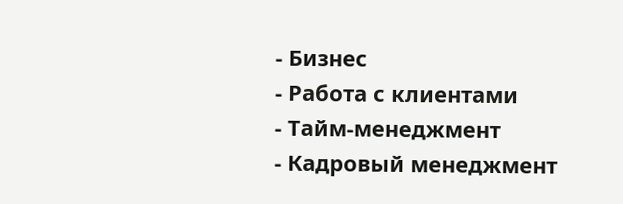- Бизнес
- Работа с клиентами
- Тайм-менеджмент
- Кадровый менеджмент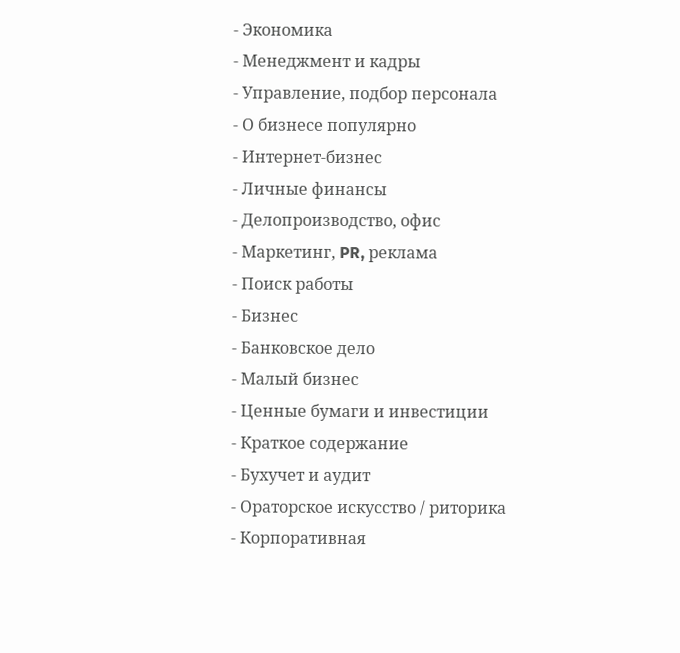- Экономика
- Менеджмент и кадры
- Управление, подбор персонала
- О бизнесе популярно
- Интернет-бизнес
- Личные финансы
- Делопроизводство, офис
- Маркетинг, PR, реклама
- Поиск работы
- Бизнес
- Банковское дело
- Малый бизнес
- Ценные бумаги и инвестиции
- Краткое содержание
- Бухучет и аудит
- Ораторское искусство / риторика
- Корпоративная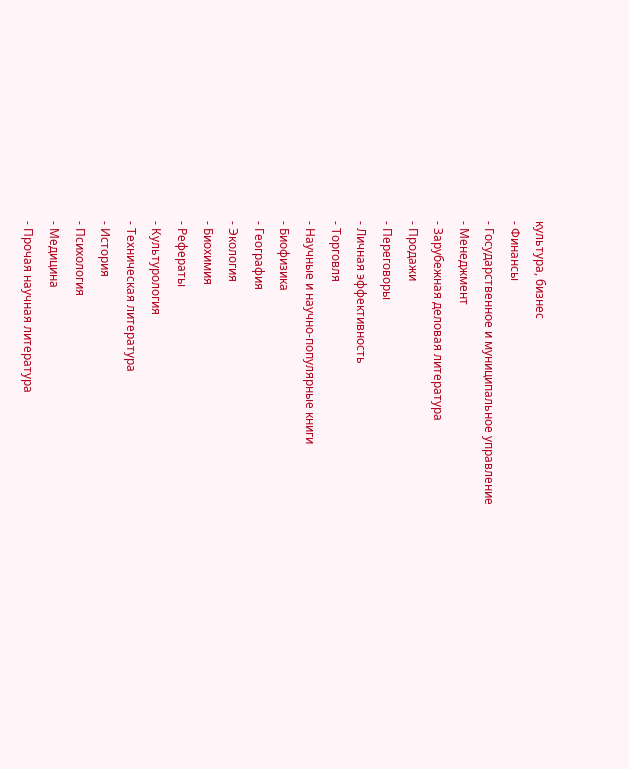культура, бизнес
- Финансы
- Государственное и муниципальное управление
- Менеджмент
- Зарубежная деловая литература
- Продажи
- Переговоры
- Личная эффективность
- Торговля
- Научные и научно-популярные книги
- Биофизика
- География
- Экология
- Биохимия
- Рефераты
- Культурология
- Техническая литература
- История
- Психология
- Медицина
- Прочая научная литература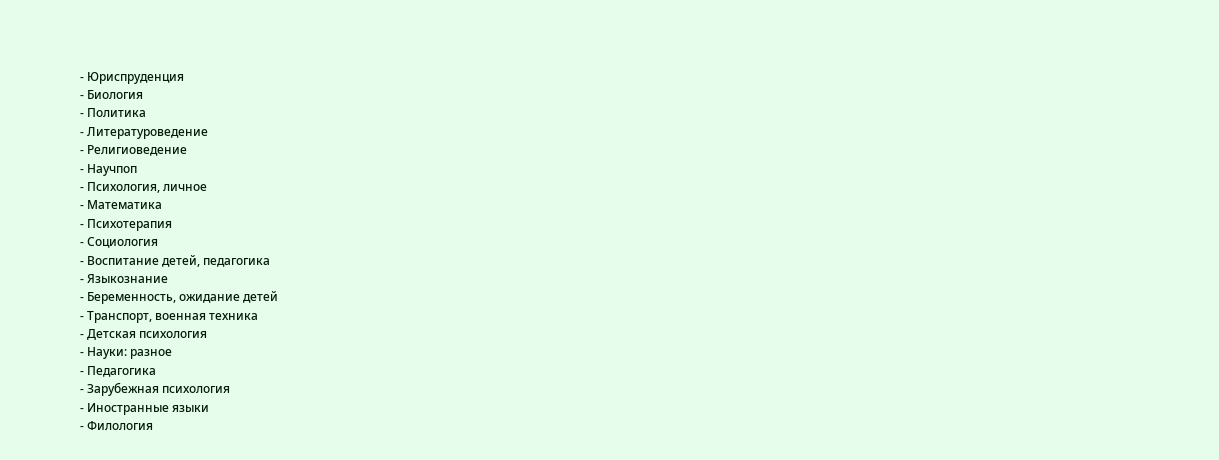- Юриспруденция
- Биология
- Политика
- Литературоведение
- Религиоведение
- Научпоп
- Психология, личное
- Математика
- Психотерапия
- Социология
- Воспитание детей, педагогика
- Языкознание
- Беременность, ожидание детей
- Транспорт, военная техника
- Детская психология
- Науки: разное
- Педагогика
- Зарубежная психология
- Иностранные языки
- Филология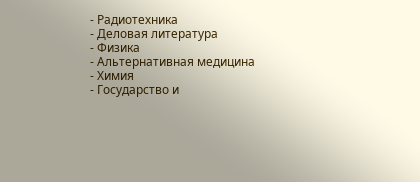- Радиотехника
- Деловая литература
- Физика
- Альтернативная медицина
- Химия
- Государство и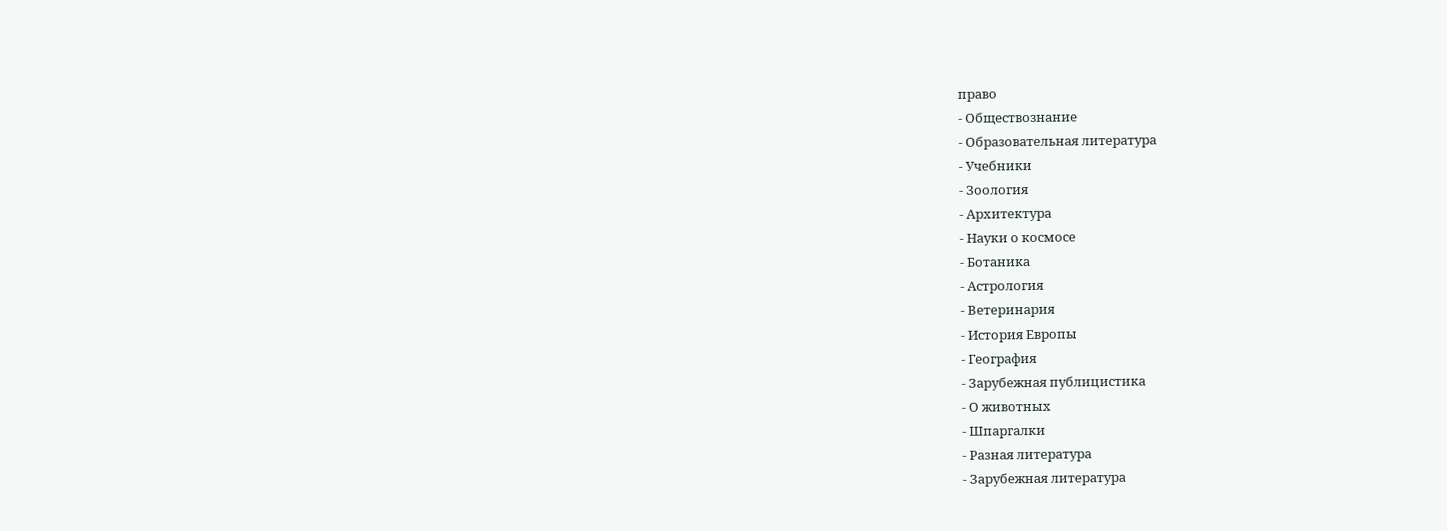право
- Обществознание
- Образовательная литература
- Учебники
- Зоология
- Архитектура
- Науки о космосе
- Ботаника
- Астрология
- Ветеринария
- История Европы
- География
- Зарубежная публицистика
- О животных
- Шпаргалки
- Разная литература
- Зарубежная литература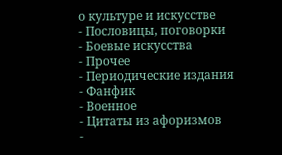о культуре и искусстве
- Пословицы, поговорки
- Боевые искусства
- Прочее
- Периодические издания
- Фанфик
- Военное
- Цитаты из афоризмов
-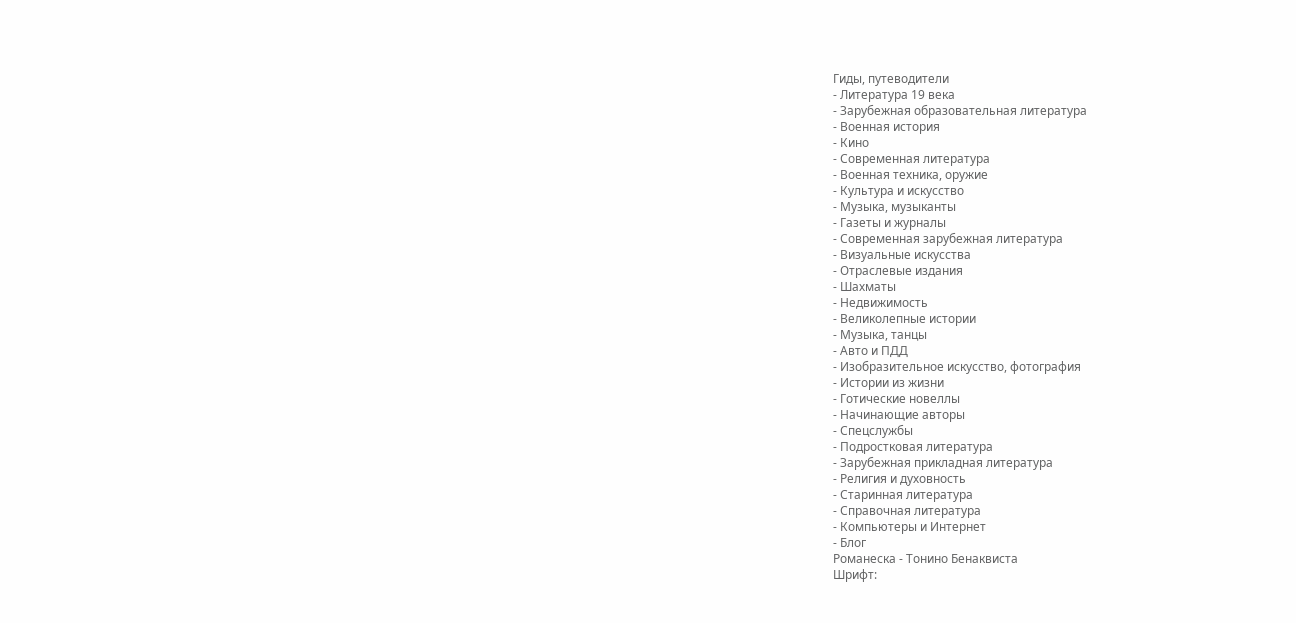Гиды, путеводители
- Литература 19 века
- Зарубежная образовательная литература
- Военная история
- Кино
- Современная литература
- Военная техника, оружие
- Культура и искусство
- Музыка, музыканты
- Газеты и журналы
- Современная зарубежная литература
- Визуальные искусства
- Отраслевые издания
- Шахматы
- Недвижимость
- Великолепные истории
- Музыка, танцы
- Авто и ПДД
- Изобразительное искусство, фотография
- Истории из жизни
- Готические новеллы
- Начинающие авторы
- Спецслужбы
- Подростковая литература
- Зарубежная прикладная литература
- Религия и духовность
- Старинная литература
- Справочная литература
- Компьютеры и Интернет
- Блог
Романеска - Тонино Бенаквиста
Шрифт: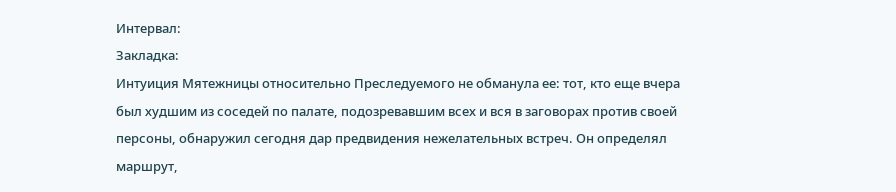Интервал:
Закладка:
Интуиция Мятежницы относительно Преследуемого не обманула ее: тот, кто еще вчера был худшим из соседей по палате, подозревавшим всех и вся в заговорах против своей персоны, обнаружил сегодня дар предвидения нежелательных встреч. Он определял маршрут,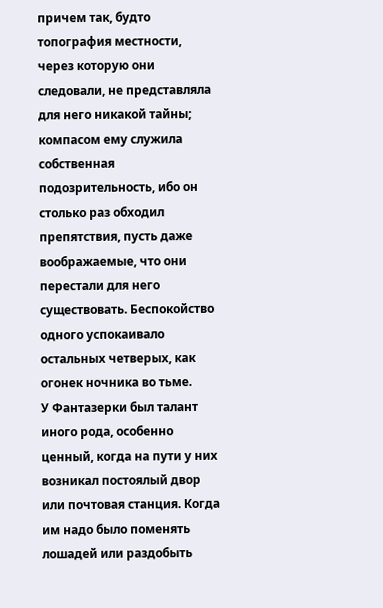причем так, будто топография местности, через которую они следовали, не представляла для него никакой тайны; компасом ему служила собственная подозрительность, ибо он столько раз обходил препятствия, пусть даже воображаемые, что они перестали для него существовать. Беспокойство одного успокаивало остальных четверых, как огонек ночника во тьме.
У Фантазерки был талант иного рода, особенно ценный, когда на пути у них возникал постоялый двор или почтовая станция. Когда им надо было поменять лошадей или раздобыть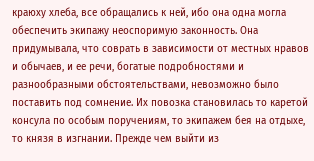краюху хлеба, все обращались к ней, ибо она одна могла обеспечить экипажу неоспоримую законность. Она придумывала, что соврать в зависимости от местных нравов и обычаев, и ее речи, богатые подробностями и разнообразными обстоятельствами, невозможно было поставить под сомнение. Их повозка становилась то каретой консула по особым поручениям, то экипажем бея на отдыхе, то князя в изгнании. Прежде чем выйти из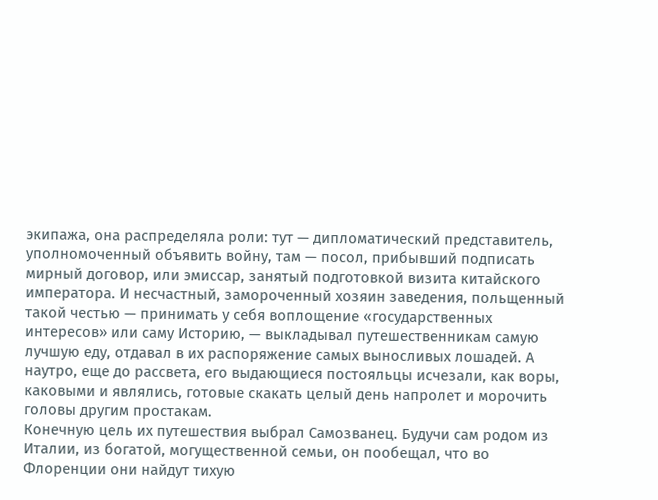экипажа, она распределяла роли: тут — дипломатический представитель, уполномоченный объявить войну, там — посол, прибывший подписать мирный договор, или эмиссар, занятый подготовкой визита китайского императора. И несчастный, замороченный хозяин заведения, польщенный такой честью — принимать у себя воплощение «государственных интересов» или саму Историю, — выкладывал путешественникам самую лучшую еду, отдавал в их распоряжение самых выносливых лошадей. А наутро, еще до рассвета, его выдающиеся постояльцы исчезали, как воры, каковыми и являлись, готовые скакать целый день напролет и морочить головы другим простакам.
Конечную цель их путешествия выбрал Самозванец. Будучи сам родом из Италии, из богатой, могущественной семьи, он пообещал, что во Флоренции они найдут тихую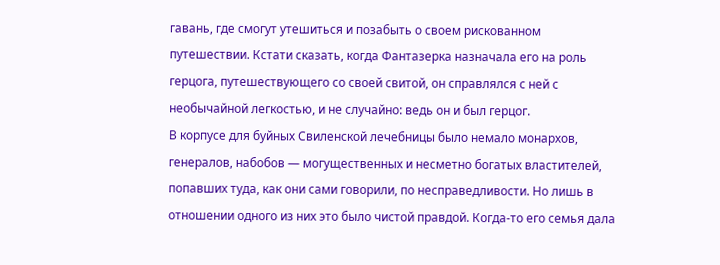гавань, где смогут утешиться и позабыть о своем рискованном путешествии. Кстати сказать, когда Фантазерка назначала его на роль герцога, путешествующего со своей свитой, он справлялся с ней с необычайной легкостью, и не случайно: ведь он и был герцог.
В корпусе для буйных Свиленской лечебницы было немало монархов, генералов, набобов — могущественных и несметно богатых властителей, попавших туда, как они сами говорили, по несправедливости. Но лишь в отношении одного из них это было чистой правдой. Когда-то его семья дала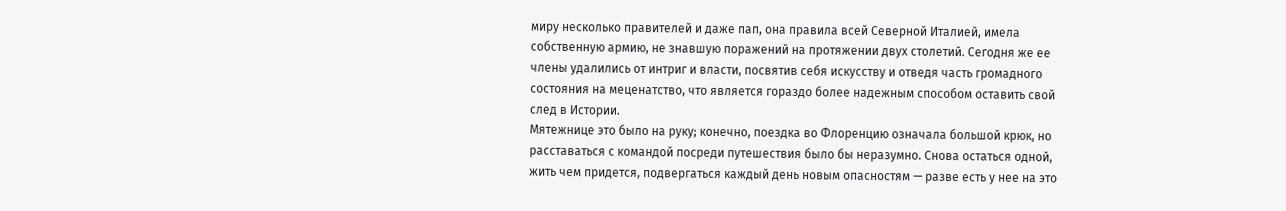миру несколько правителей и даже пап, она правила всей Северной Италией, имела собственную армию, не знавшую поражений на протяжении двух столетий. Сегодня же ее члены удалились от интриг и власти, посвятив себя искусству и отведя часть громадного состояния на меценатство, что является гораздо более надежным способом оставить свой след в Истории.
Мятежнице это было на руку; конечно, поездка во Флоренцию означала большой крюк, но расставаться с командой посреди путешествия было бы неразумно. Снова остаться одной, жить чем придется, подвергаться каждый день новым опасностям — разве есть у нее на это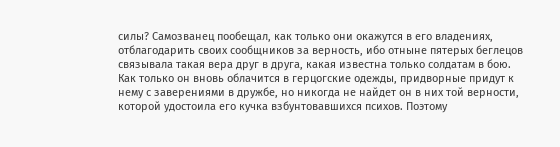силы? Самозванец пообещал, как только они окажутся в его владениях, отблагодарить своих сообщников за верность, ибо отныне пятерых беглецов связывала такая вера друг в друга, какая известна только солдатам в бою. Как только он вновь облачится в герцогские одежды, придворные придут к нему с заверениями в дружбе, но никогда не найдет он в них той верности, которой удостоила его кучка взбунтовавшихся психов. Поэтому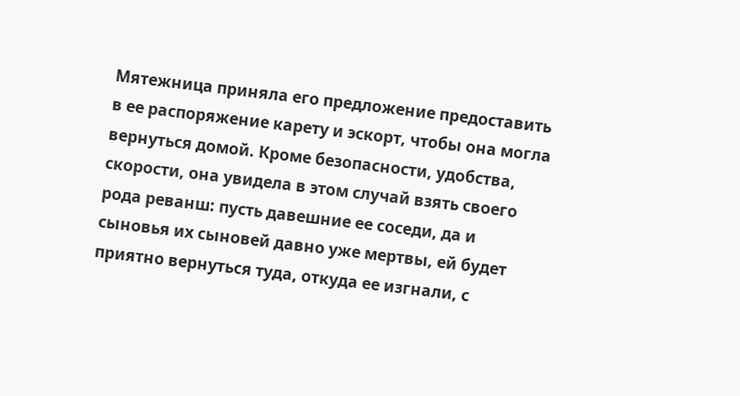Мятежница приняла его предложение предоставить в ее распоряжение карету и эскорт, чтобы она могла вернуться домой. Кроме безопасности, удобства, скорости, она увидела в этом случай взять своего рода реванш: пусть давешние ее соседи, да и сыновья их сыновей давно уже мертвы, ей будет приятно вернуться туда, откуда ее изгнали, с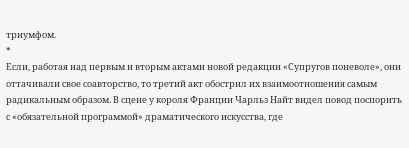триумфом.
*
Если, работая над первым и вторым актами новой редакции «Супругов поневоле», они оттачивали свое соавторство, то третий акт обострил их взаимоотношения самым радикальным образом. В сцене у короля Франции Чарльз Найт видел повод поспорить с «обязательной программой» драматического искусства, где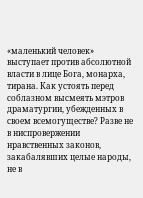«маленький человек» выступает против абсолютной власти в лице Бога, монарха, тирана. Как устоять перед соблазном высмеять мэтров драматургии, убежденных в своем всемогуществе? Разве не в ниспровержении нравственных законов, закабалявших целые народы, не в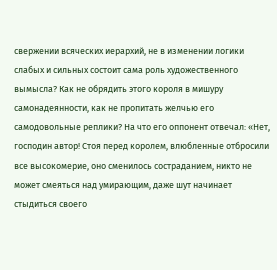свержении всяческих иерархий, не в изменении логики слабых и сильных состоит сама роль художественного вымысла? Как не обрядить этого короля в мишуру самонадеянности, как не пропитать желчью его самодовольные реплики? На что его оппонент отвечал: «Нет, господин автор! Стоя перед королем, влюбленные отбросили все высокомерие, оно сменилось состраданием, никто не может смеяться над умирающим, даже шут начинает стыдиться своего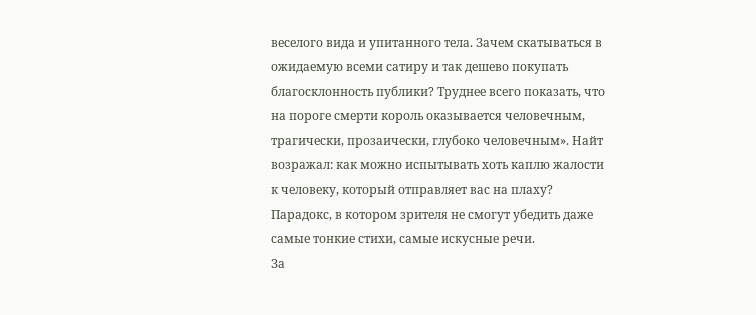веселого вида и упитанного тела. Зачем скатываться в ожидаемую всеми сатиру и так дешево покупать благосклонность публики? Труднее всего показать, что на пороге смерти король оказывается человечным, трагически, прозаически, глубоко человечным». Найт возражал: как можно испытывать хоть каплю жалости к человеку, который отправляет вас на плаху? Парадокс, в котором зрителя не смогут убедить даже самые тонкие стихи, самые искусные речи.
За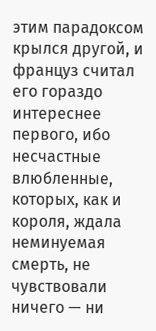этим парадоксом крылся другой, и француз считал его гораздо интереснее первого, ибо несчастные влюбленные, которых, как и короля, ждала неминуемая смерть, не чувствовали ничего — ни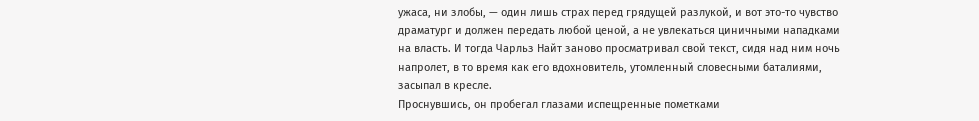ужаса, ни злобы, — один лишь страх перед грядущей разлукой, и вот это-то чувство драматург и должен передать любой ценой, а не увлекаться циничными нападками на власть. И тогда Чарльз Найт заново просматривал свой текст, сидя над ним ночь напролет, в то время как его вдохновитель, утомленный словесными баталиями, засыпал в кресле.
Проснувшись, он пробегал глазами испещренные пометками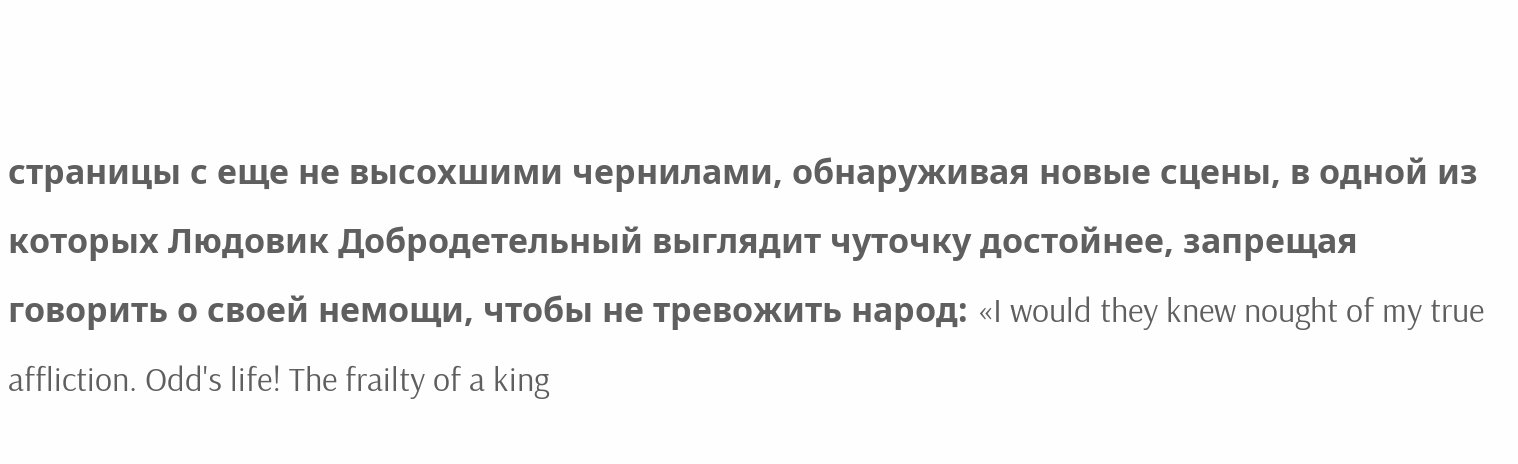страницы с еще не высохшими чернилами, обнаруживая новые сцены, в одной из которых Людовик Добродетельный выглядит чуточку достойнее, запрещая говорить о своей немощи, чтобы не тревожить народ: «I would they knew nought of my true affliction. Odd's life! The frailty of a king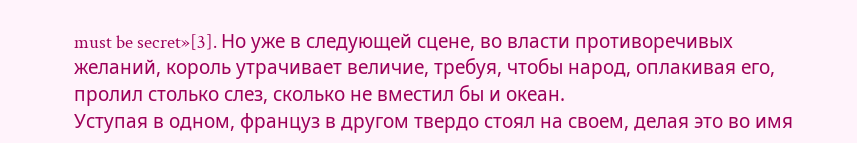must be secret»[3]. Но уже в следующей сцене, во власти противоречивых желаний, король утрачивает величие, требуя, чтобы народ, оплакивая его, пролил столько слез, сколько не вместил бы и океан.
Уступая в одном, француз в другом твердо стоял на своем, делая это во имя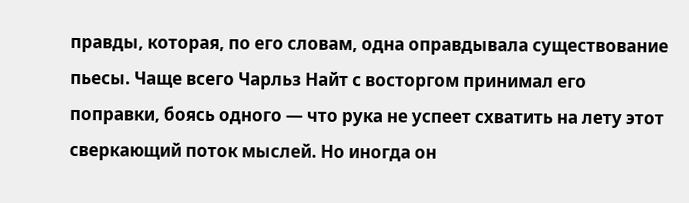правды, которая, по его словам, одна оправдывала существование пьесы. Чаще всего Чарльз Найт с восторгом принимал его поправки, боясь одного — что рука не успеет схватить на лету этот сверкающий поток мыслей. Но иногда он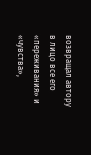возвращал автору в лицо все его «переживания» и «чувства»,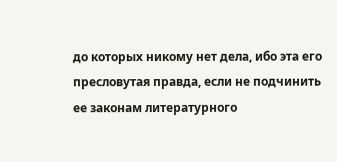до которых никому нет дела, ибо эта его пресловутая правда, если не подчинить ее законам литературного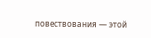повествования — этой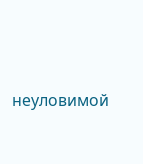неуловимой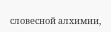словесной алхимии,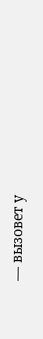— вызовет у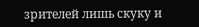зрителей лишь скуку и